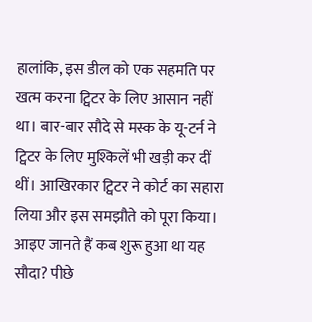हालांकि, इस डील को एक सहमति पर खत्म करना ट्विटर के लिए आसान नहीं था। बार-बार सौदे से मस्क के यू-टर्न ने ट्विटर के लिए मुश्किलें भी खड़ी कर दीं थीं। आखिरकार ट्विटर ने कोर्ट का सहारा लिया और इस समझौते को पूरा किया। आइए जानते हैं कब शुरू हुआ था यह सौदा? पीछे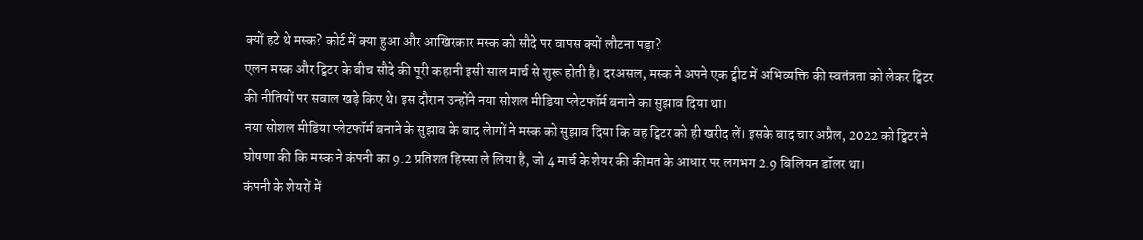क्यों हटे थे मस्क? कोर्ट में क्या हुआ और आखिरकार मस्क को सौदे पर वापस क्यों लौटना पड़ा?
एलन मस्क और ट्विटर के बीच सौदे की पूरी कहानी इसी साल मार्च से शुरू होती है। दरअसल, मस्क ने अपने एक ट्वीट में अभिव्यक्ति की स्वतंत्रता को लेकर ट्विटर की नीतियों पर सवाल खड़े किए थे। इस दौरान उन्होंने नया सोशल मीडिया प्लेटफॉर्म बनाने का सुझाव दिया था।
नया सोशल मीडिया प्लेटफॉर्म बनाने के सुझाव के बाद लेागों ने मस्क को सुझाव दिया कि वह ट्विटर को ही खरीद लें। इसके बाद चार अप्रैल, 2022 को ट्विटर ने घोषणा की कि मस्क ने कंपनी का 9.2 प्रतिशत हिस्सा ले लिया है, जो 4 मार्च के शेयर की कीमत के आधार पर लगभग 2.9 बिलियन डॉलर था।
कंपनी के शेयरों में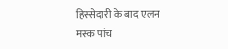हिस्सेदारी के बाद एलन मस्क पांच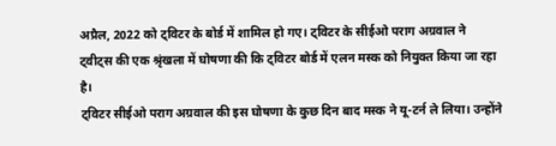अप्रैल, 2022 को ट्विटर के बोर्ड में शामिल हो गए। ट्विटर के सीईओ पराग अग्रवाल ने ट्वीट्स की एक श्रृंखला में घोषणा की कि ट्विटर बोर्ड में एलन मस्क को नियुक्त किया जा रहा है।
ट्विटर सीईओ पराग अग्रवाल की इस घोषणा के कुछ दिन बाद मस्क ने यू-टर्न ले लिया। उन्होंने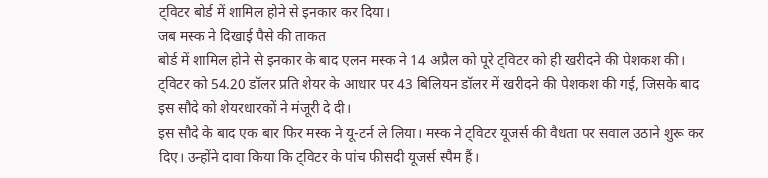ट्विटर बोर्ड में शामिल होने से इनकार कर दिया।
जब मस्क ने दिखाई पैसे की ताकत
बोर्ड में शामिल होने से इनकार के बाद एलन मस्क ने 14 अप्रैल को पूरे ट्विटर को ही खरीदने की पेशकश की। ट्विटर को 54.20 डॉलर प्रति शेयर के आधार पर 43 बिलियन डॉलर में खरीदने की पेशकश की गई, जिसके बाद इस सौदे को शेयरधारकों ने मंजूरी दे दी।
इस सौदे के बाद एक बार फिर मस्क ने यू-टर्न ले लिया। मस्क ने ट्विटर यूजर्स की वैधता पर सवाल उठाने शुरू कर दिए। उन्होंने दावा किया कि ट्विटर के पांच फीसदी यूजर्स स्पैम हैं।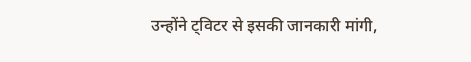उन्होंने ट्विटर से इसकी जानकारी मांगी,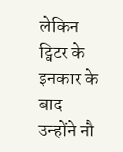लेकिन ट्विटर के इनकार के बाद उन्होंने नौ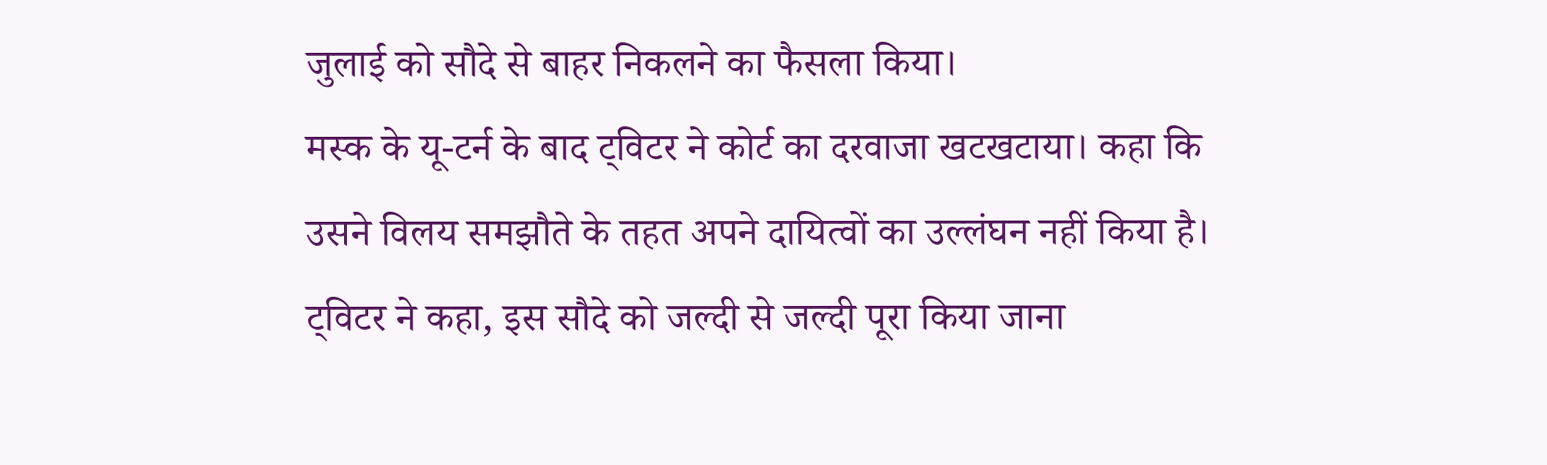जुलाई को सौदे से बाहर निकलने का फैसला किया।
मस्क के यू-टर्न के बाद ट्विटर ने कोर्ट का दरवाजा खटखटाया। कहा कि उसने विलय समझौते के तहत अपने दायित्वों का उल्लंघन नहीं किया है। ट्विटर ने कहा, इस सौदे को जल्दी से जल्दी पूरा किया जाना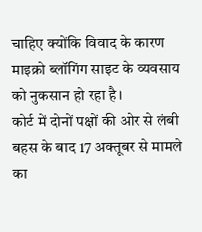चाहिए क्योंकि विवाद के कारण माइक्रो ब्लॉगिंग साइट के व्यवसाय को नुकसान हो रहा है।
कोर्ट में दोनों पक्षों की ओर से लंबी बहस के बाद 17 अक्तूबर से मामले का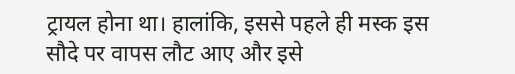ट्रायल होना था। हालांकि, इससे पहले ही मस्क इस सौदे पर वापस लौट आए और इसे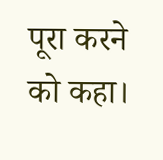पूरा करने को कहा।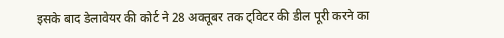इसके बाद डेलावेयर की कोर्ट ने 28 अक्तूबर तक ट्विटर की डील पूरी करने का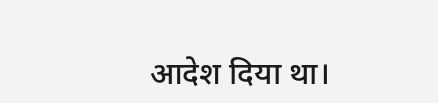आदेश दिया था।